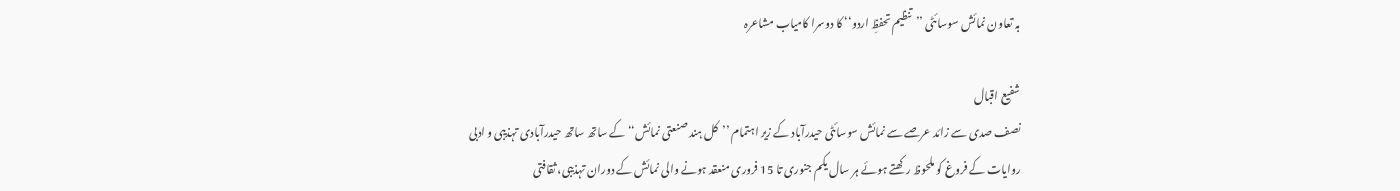بہ تعاون نمائش سوسائٹی ’’تنظیم تحفظِ اردو‘‘ کا دوسرا کامیاب مشاعرہ

شفیع اقبال
نصف صدی سے زائد عرصے سے نمائش سوسائٹی حیدرآباد کے زیر اہتمام ’’کل ہند صنعتی نمائش‘‘ کے ساتھ ساتھ حیدرآبادی تہذیبی و ادبی روایات کے فروغ کو ملحوظ رکھتے ہوئے ہر سال یکم جنوری تا 15 فروری منعقد ہونے والی نمائش کے دوران تہذیبی، ثقافتی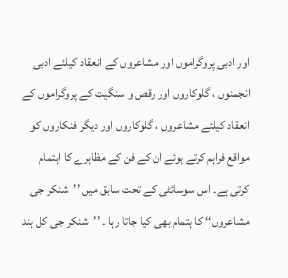اور ادبی پروگراموں اور مشاعروں کے انعقاد کیلئے ادبی انجمنوں ، گلوکاروں اور رقص و سنگیت کے پروگراموں کے انعقاد کیلئے مشاعروں ، گلوکاروں اور دیگر فنکاروں کو مواقع فراہم کرتے ہوئے ان کے فن کے مظاہرے کا اہتمام کرتی ہے۔ اس سوسائٹی کے تحت سابق میں ’’شنکر جی مشاعروں‘‘ کا ہتمام بھی کیا جاتا رہا ۔ ’’شنکر جی کل ہند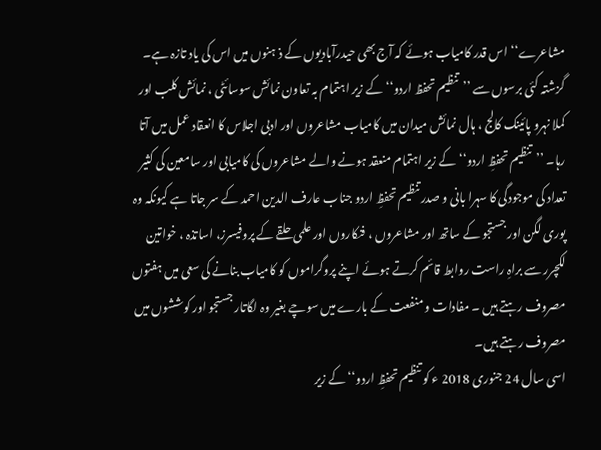مشاعرے‘‘ اس قدر کامیاب ہوئے کہ آج بھی حیدرآبادیوں کے ذ ہنوں میں اس کی یاد تازہ ہے۔
گزشتہ کئی برسوں سے ’’تنظیم تحفظ اردو‘‘ کے زیر اہتمام بہ تعاون نمائش سوسائٹی ، نمائش کلب اور کملا نہرو پائینک کالج ، ہال نمائش میدان میں کامیاب مشاعروں اور ادبی اجلاس کا انعقاد عمل میں آتا رہا۔ ’’تنظیم تحفظِ اردو‘‘ کے زیر اہتمام منعقد ہونے والے مشاعروں کی کامیابی اور سامعین کی کثیر تعداد کی موجودگی کا سہرا بانی و صدر تنظیم تحفظِ اردو جناب عارف الدین احمد کے سر جاتا ہے کیونکہ وہ پوری لگن اور جستجو کے ساتھ اور مشاعروں ، فنکاروں اور علمی حلقے کے پروفیسرز، اساتذہ ، خواتین لکچرر سے براہِ راست روابط قائم کرتے ہوئے اپنے پروگراموں کو کامیاب بنانے کی سعی میں ہفتوں مصروف رہتے ہیں ۔ مفادات و منفعت کے بارے میں سوچے بغیر وہ لگاتار جستجو اور کوششوں میں مصروف رہتے ہیں۔
اسی سال 24 جنوری 2018 ء کو تنظیم تحفظِ اردو‘‘ کے زیر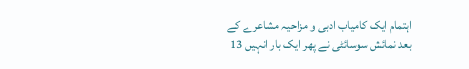اہتمام ایک کامیاب ادبی و مزاحیہ مشاعرے کے بعد نمائش سوسائٹی نے پھر ایک بار انہیں 13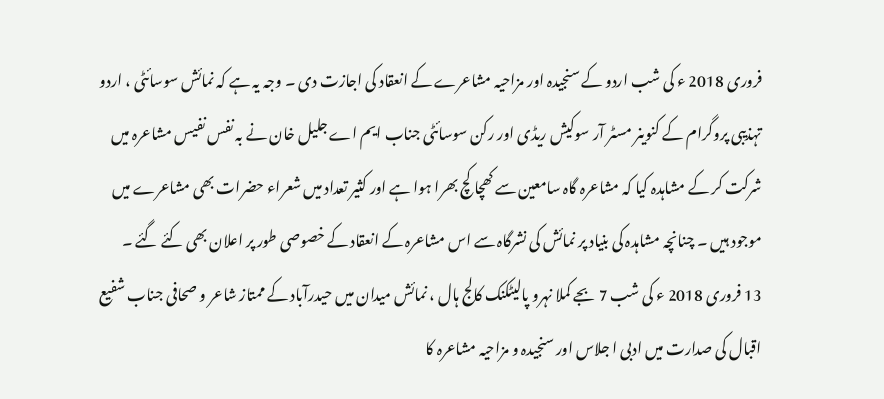فروری 2018 ء کی شب اردو کے سنجیدہ اور مزاحیہ مشاعرے کے انعقاد کی اجازت دی ۔ وجہ یہ ہے کہ نمائش سوسائٹی ، اردو تہذیبی پروگرام کے کنوینر مسٹر آر سوکیش ریڈی اور رکن سوسائٹی جناب ایم اے جلیل خان نے بہ نفس نفیس مشاعرہ میں شرکت کر کے مشاہدہ کیا کہ مشاعرہ گاہ سامعین سے کھچا کچ بھرا ہوا ہے اور کثیر تعداد میں شعراء حضرات بھی مشاعرے میں موجود ہیں ۔ چنانچہ مشاہدہ کی بنیاد پر نمائش کی نشرگاہ سے اس مشاعرہ کے انعقاد کے خصوصی طور پر اعلان بھی کئے گئے ۔
13 فروری 2018 ء کی شب 7 بجے کملا نہرو پالیٹکنک کالج ہال ، نمائش میدان میں حیدرآباد کے ممتاز شاعر و صحافی جناب شفیع اقبال کی صدارت میں ادبی ا جلاس اور سنجیدہ و مزاحیہ مشاعرہ کا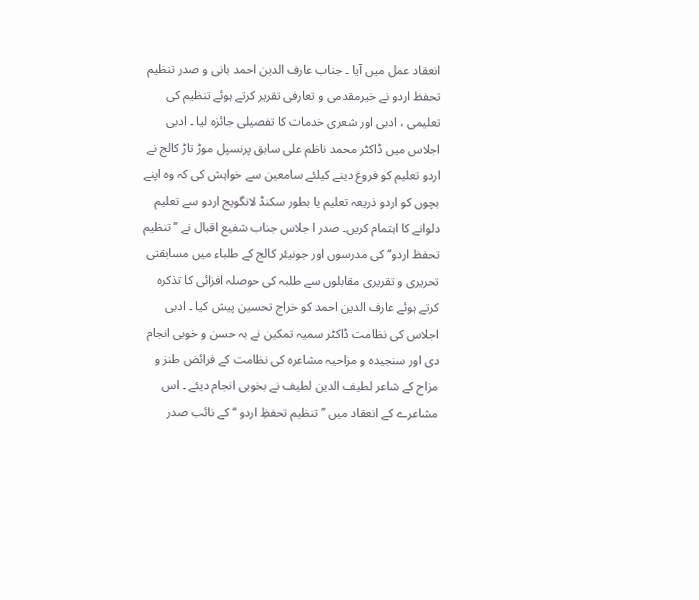انعقاد عمل میں آیا ۔ جناب عارف الدین احمد بانی و صدر تنظیم تحفظ اردو نے خیرمقدمی و تعارفی تقریر کرتے ہوئے تنظیم کی تعلیمی ، ادبی اور شعری خدمات کا تفصیلی جائزہ لیا ۔ ادبی اجلاس میں ڈاکٹر محمد ناظم علی سابق پرنسپل موڑ تاڑ کالج نے اردو تعلیم کو فروغ دینے کیلئے سامعین سے خواہش کی کہ وہ اپنے بچوں کو اردو ذریعہ تعلیم یا بطور سکنڈ لانگویج اردو سے تعلیم دلوانے کا اہتمام کریں۔ صدر ا جلاس جناب شفیع اقبال نے ’’تنظیم تحفظ اردو‘‘ کی مدرسوں اور جونیئر کالج کے طلباء میں مسابقتی تحریری و تقریری مقابلوں سے طلبہ کی حوصلہ افزائی کا تذکرہ کرتے ہوئے عارف الدین احمد کو خراج تحسین پیش کیا ۔ ادبی اجلاس کی نظامت ڈاکٹر سمیہ تمکین نے بہ حسن و خوبی انجام دی اور سنجیدہ و مزاحیہ مشاعرہ کی نظامت کے فرائض طنز و مزاح کے شاعر لطیف الدین لطیف نے بخوبی انجام دیئے ۔ اس مشاعرے کے انعقاد میں ’’تنظیم تحفظِ اردو ‘‘ کے نائب صدر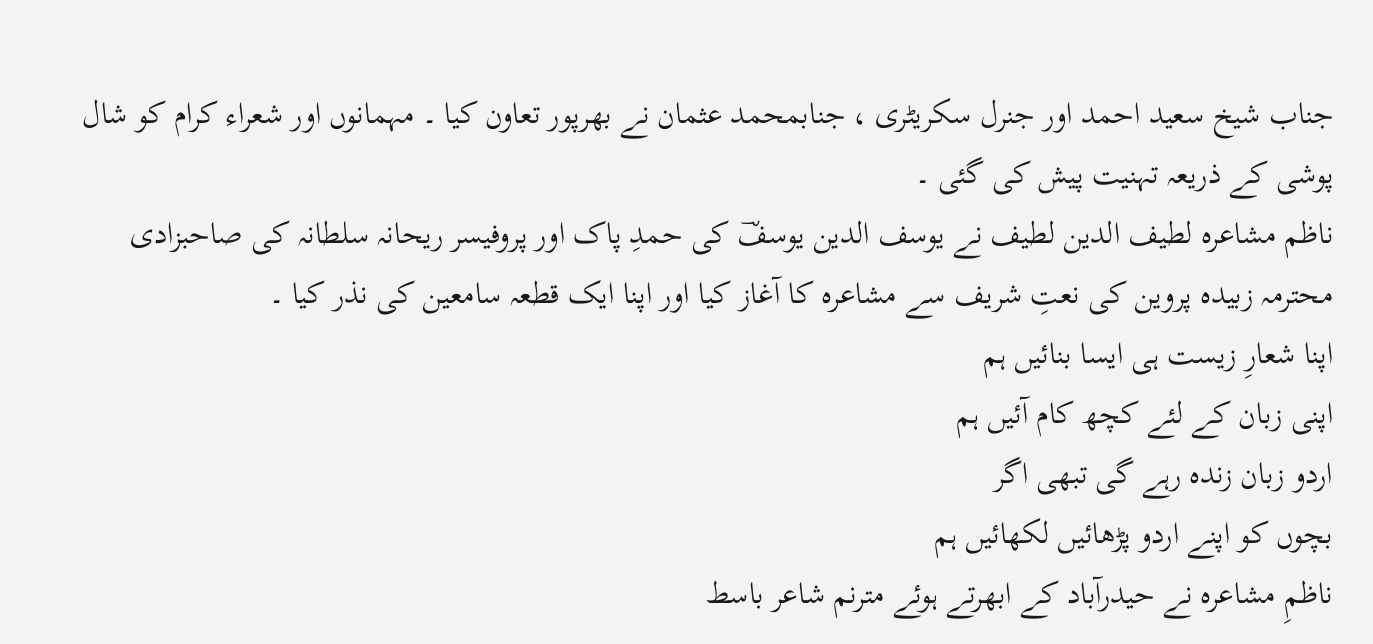جناب شیخ سعید احمد اور جنرل سکریٹری ، جنابمحمد عثمان نے بھرپور تعاون کیا ۔ مہمانوں اور شعراء کرام کو شال پوشی کے ذریعہ تہنیت پیش کی گئی ۔
ناظم مشاعرہ لطیف الدین لطیف نے یوسف الدین یوسفؔ کی حمدِ پاک اور پروفیسر ریحانہ سلطانہ کی صاحبزادی محترمہ زبیدہ پروین کی نعتِ شریف سے مشاعرہ کا آغاز کیا اور اپنا ایک قطعہ سامعین کی نذر کیا ۔
اپنا شعارِ زیست ہی ایسا بنائیں ہم
اپنی زبان کے لئے کچھ کام آئیں ہم
اردو زبان زندہ رہے گی تبھی اگر
بچوں کو اپنے اردو پڑھائیں لکھائیں ہم
ناظمِ مشاعرہ نے حیدرآباد کے ابھرتے ہوئے مترنم شاعر باسط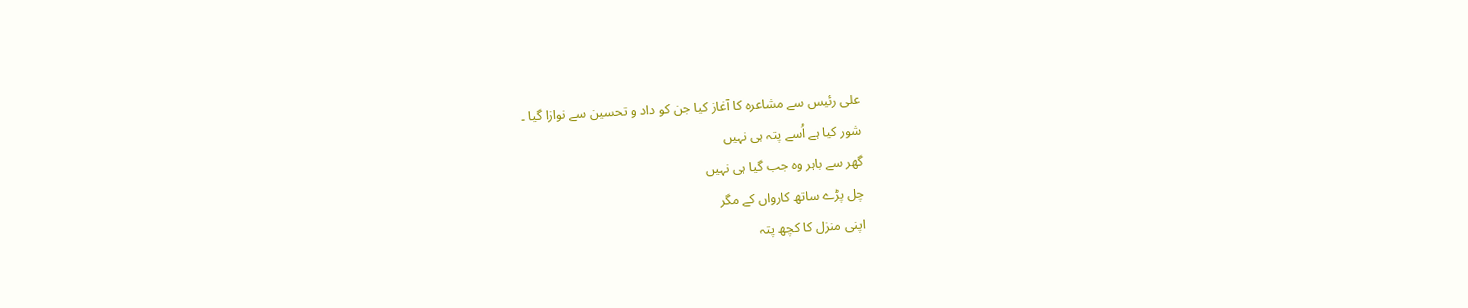علی رئیس سے مشاعرہ کا آغاز کیا جن کو داد و تحسین سے نوازا گیا ۔
شور کیا ہے اُسے پتہ ہی نہیں
گھر سے باہر وہ جب گیا ہی نہیں
چل پڑے ساتھ کارواں کے مگر
اپنی منزل کا کچھ پتہ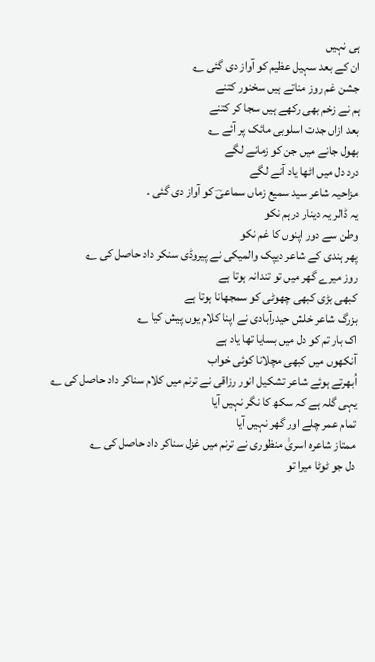ہی نہیں
ان کے بعد سہیل عظیم کو آواز دی گئی ؎
جشن غم روز مناتے ہیں سخنور کتنے
ہم نے زخم بھی رکھے ہیں سجا کر کتنے
بعد ازاں جدت اسلوبی مائک پر آئے ؎
بھول جانے میں جن کو زمانے لگے
درد دل میں اٹھا یاد آنے لگے
مزاحیہ شاعر سید سمیع زماں سماعیؔ کو آواز دی گئی ۔
یہ ڈالر یہ دینار درہم نکو
وطن سے دور اپنوں کا غم نکو
پھر ہندی کے شاعر دیپک والمیکی نے پیروڈی سنکر داد حاصل کی ؎
روز میرے گھر میں تو تندانہ ہوتا ہے
کبھی بڑی کبھی چھوٹی کو سمجھانا ہوتا ہے
بزرگ شاعر خلش حیدرآبادی نے اپنا کلام یوں پیش کیا ؎
اک بار تم کو دل میں بسایا تھا یاد ہے
آنکھوں میں کبھی مچلانا کوئی خواب
اُبھرتے ہوئے شاعر تشکیل انور رزاقی نے ترنم میں کلام سناکر داد حاصل کی ؎
یہی گلہ ہے کہ سکھ کا نگر نہیں آیا
تمام عمر چلے اور گھر نہیں آیا
ممتاز شاعرہ اسریٰ منظوری نے ترنم میں غزل سناکر داد حاصل کی ؎
دل جو ٹوٹا میرا تو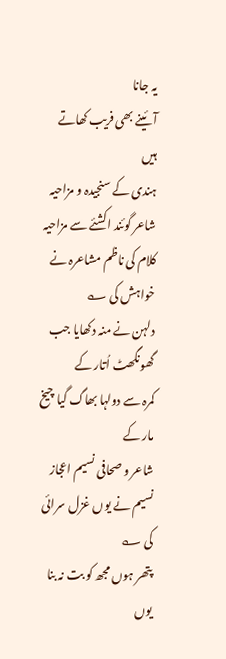یہ جانا
آئینے بھی فریب کھاتے ہیں
ہندی کے سنجیدہ و مزاحیہ شاعر گوئند اکشئے سے مزاحیہ کلام کی ناظم مشاعرہ نے خواہش کی ؎
دلہن نے منہ دکھایا جب گھونگھٹ اُتار کے
کمرہ سے دولہا بھاگ گیا چیخ مار کے
شاعر و صحافی نسیم اعجاز نسیم نے یوں غزل سرائی کی ؎
پتھر ہوں مجھ کو بت نہ بنا یوں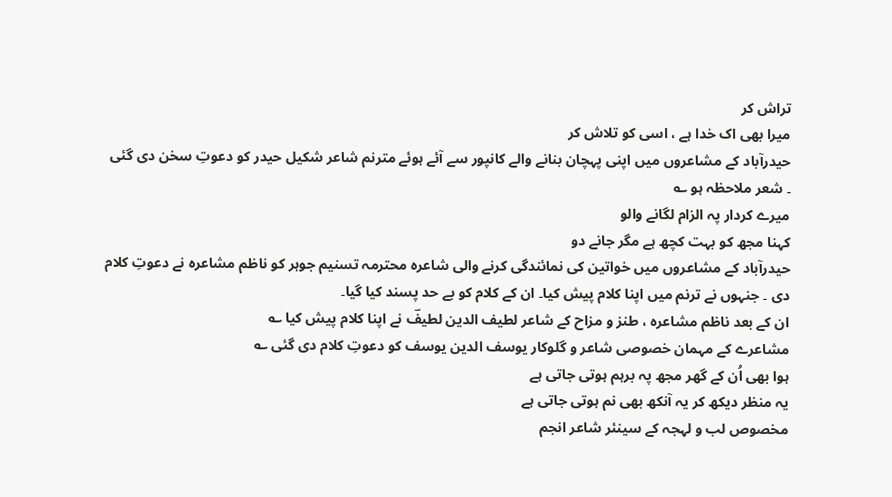تراش کر
میرا بھی اک خدا ہے ، اسی کو تلاش کر
حیدرآباد کے مشاعروں میں اپنی پہچان بنانے والے کانپور سے آئے ہوئے مترنم شاعر شکیل حیدر کو دعوتِ سخن دی گئی ۔ شعر ملاحظہ ہو ؎
میرے کردار پہ الزام لگانے والو
کہنا مجھ کو بہت کچھ ہے مگر جانے دو
حیدرآباد کے مشاعروں میں خواتین کی نمائندگی کرنے والی شاعرہ محترمہ تسنیم جوہر کو ناظم مشاعرہ نے دعوتِ کلام دی ۔ جنہوں نے ترنم میں اپنا کلام پیش کیا۔ ان کے کلام کو بے حد پسند کیا گیا۔
ان کے بعد ناظم مشاعرہ ، طنز و مزاح کے شاعر لطیف الدین لطیفؔ نے اپنا کلام پیش کیا ؎
مشاعرے کے مہمان خصوصی شاعر و گلوکار یوسف الدین یوسف کو دعوتِ کلام دی گئی ؎
ہوا بھی اُن کے گھر مجھ پہ برہم ہوتی جاتی ہے
یہ منظر دیکھ کر یہ آنکھ بھی نم ہوتی جاتی ہے
مخصوص لب و لہجہ کے سینئر شاعر انجم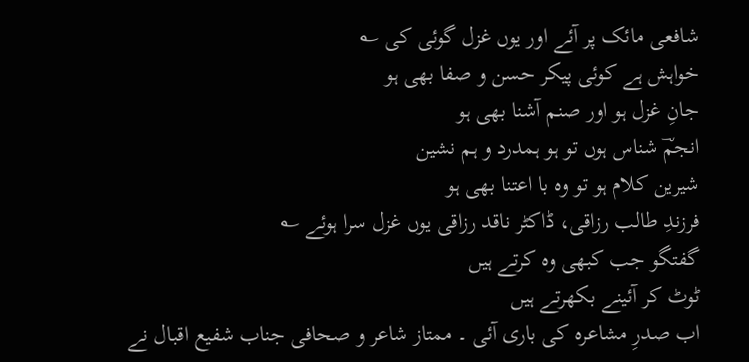شافعی مائک پر آئے اور یوں غزل گوئی کی ؎
خواہش ہے کوئی پیکر حسن و صفا بھی ہو
جانِ غزل ہو اور صنم آشنا بھی ہو
انجمؔ شناس ہوں تو ہو ہمدرد و ہم نشین
شیرین کلام ہو تو وہ با اعتنا بھی ہو
فرزندِ طالب رزاقی، ڈاکٹر ناقد رزاقی یوں غزل سرا ہوئے ؎
گفتگو جب کبھی وہ کرتے ہیں
ٹوٹ کر آئینے بکھرتے ہیں
اب صدرِ مشاعرہ کی باری آئی ۔ ممتاز شاعر و صحافی جناب شفیع اقبال نے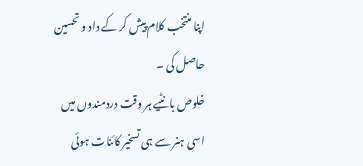اپنا منتخب کلام پیش کر کے داد و تحسین حاصل کی ۔
خلوص بانٹیے ہر وقت دردمندوں میں
اسی ہنر سے ہی تسخیر کائنات ہوئی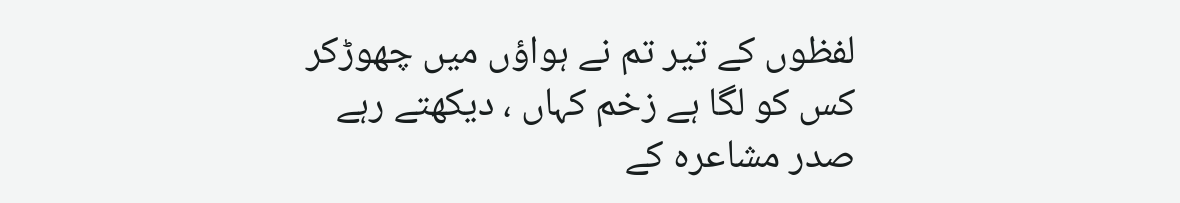لفظوں کے تیر تم نے ہواؤں میں چھوڑکر
کس کو لگا ہے زخم کہاں ، دیکھتے رہے
صدر مشاعرہ کے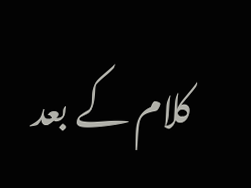کلام کے بعد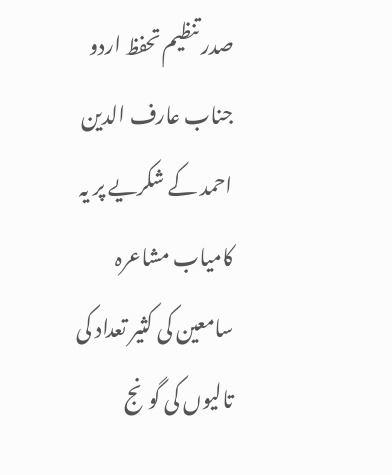صدر تنظیم تحفظ اردو جناب عارف الدین احمد کے شکریے پر یہ کامیاب مشاعرہ سامعین کی کثیر تعداد کی تالیوں کی گونج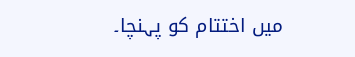میں اختتام کو پہنچا۔